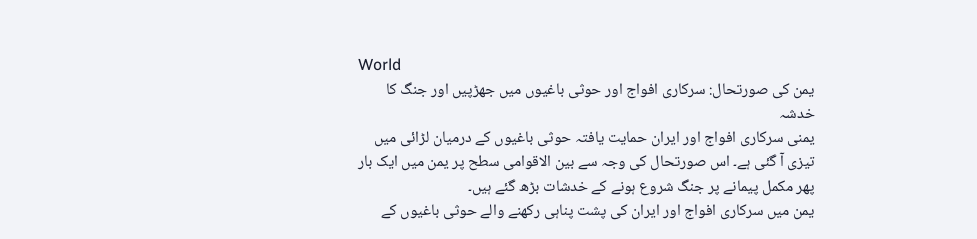World
یمن کی صورتحال: سرکاری افواج اور حوثی باغیوں میں جھڑپیں اور جنگ کا خدشہ
یمنی سرکاری افواج اور ایران حمایت یافتہ حوثی باغیوں کے درمیان لڑائی میں تیزی آ گئی ہے۔ اس صورتحال کی وجہ سے بین الاقوامی سطح پر یمن میں ایک بار پھر مکمل پیمانے پر جنگ شروع ہونے کے خدشات بڑھ گئے ہیں۔
یمن میں سرکاری افواج اور ایران کی پشت پناہی رکھنے والے حوثی باغیوں کے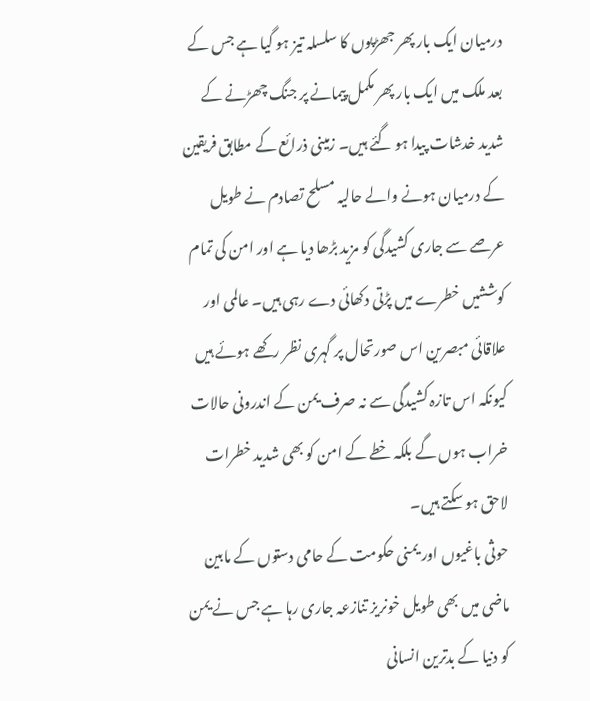درمیان ایک بار پھر جھڑپوں کا سلسلہ تیز ہو گیا ہے جس کے بعد ملک میں ایک بار پھر مکمل پیمانے پر جنگ چھڑنے کے شدید خدشات پیدا ہو گئے ہیں۔ زمینی ذرائع کے مطابق فریقین کے درمیان ہونے والے حالیہ مسلح تصادم نے طویل عرصے سے جاری کشیدگی کو مزید بڑھا دیا ہے اور امن کی تمام کوششیں خطرے میں پڑتی دکھائی دے رہی ہیں۔ عالمی اور علاقائی مبصرین اس صورتحال پر گہری نظر رکھے ہوئے ہیں کیونکہ اس تازہ کشیدگی سے نہ صرف یمن کے اندرونی حالات خراب ہوں گے بلکہ خطے کے امن کو بھی شدید خطرات لاحق ہو سکتے ہیں۔
حوثی باغیوں اور یمنی حکومت کے حامی دستوں کے مابین ماضی میں بھی طویل خونریز تنازعہ جاری رہا ہے جس نے یمن کو دنیا کے بدترین انسانی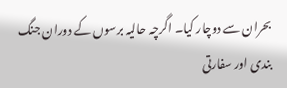بحران سے دوچار کیا۔ اگرچہ حالیہ برسوں کے دوران جنگ بندی اور سفارتی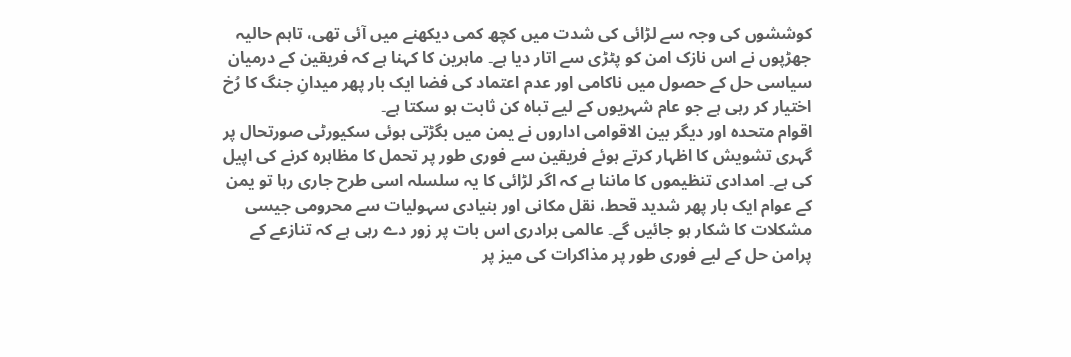کوششوں کی وجہ سے لڑائی کی شدت میں کچھ کمی دیکھنے میں آئی تھی، تاہم حالیہ جھڑپوں نے اس نازک امن کو پٹڑی سے اتار دیا ہے۔ ماہرین کا کہنا ہے کہ فریقین کے درمیان سیاسی حل کے حصول میں ناکامی اور عدم اعتماد کی فضا ایک بار پھر میدانِ جنگ کا رُخ اختیار کر رہی ہے جو عام شہریوں کے لیے تباہ کن ثابت ہو سکتا ہے۔
اقوام متحدہ اور دیگر بین الاقوامی اداروں نے یمن میں بگڑتی ہوئی سکیورٹی صورتحال پر گہری تشویش کا اظہار کرتے ہوئے فریقین سے فوری طور پر تحمل کا مظاہرہ کرنے کی اپیل کی ہے۔ امدادی تنظیموں کا ماننا ہے کہ اگر لڑائی کا یہ سلسلہ اسی طرح جاری رہا تو یمن کے عوام ایک بار پھر شدید قحط، نقل مکانی اور بنیادی سہولیات سے محرومی جیسی مشکلات کا شکار ہو جائیں گے۔ عالمی برادری اس بات پر زور دے رہی ہے کہ تنازعے کے پرامن حل کے لیے فوری طور پر مذاکرات کی میز پر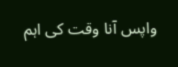واپس آنا وقت کی اہم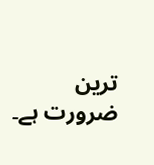ترین ضرورت ہے۔